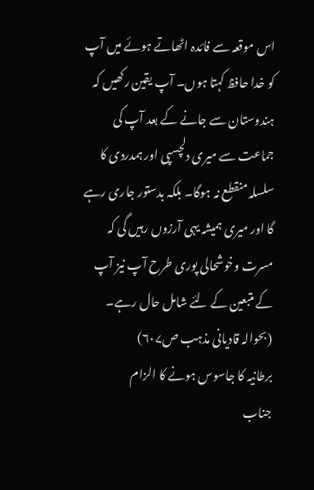اس موقعہ سے فائدہ اٹھاتے ہوئے میں آپ کو خدا حافظ کہتا ہوں۔ آپ یقین رکھیں کہ ہندوستان سے جانے کے بعد آپ کی جماعت سے میری دلچسپی اور ہمدردی کا سلسلہ منقطع نہ ہوگا۔ بلکہ بدستور جاری رہے گا اور میری ہمیشہ یہی آرزوں رہیں گی کہ مسرت وخوشحالی پوری طرح آپ نیز آپ کے متبعین کے لئے شامل حال رہے۔ (بحوالہ قادیانی مذہب ص۶۰۷)
برطانیہ کا جاسوس ہونے کا الزام
جناب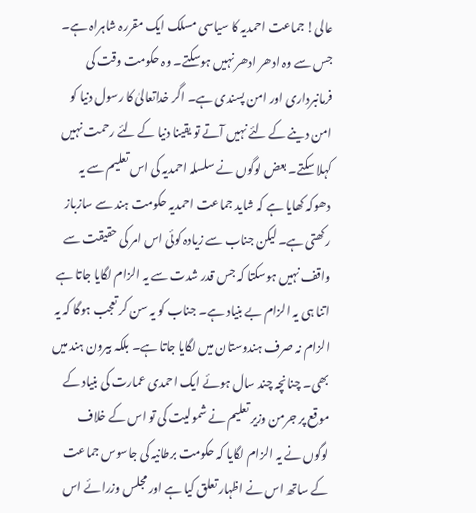عالی! جماعت احمدیہ کا سیاسی مسلک ایک مقررہ شاہراہ ہے۔ جس سے وہ ادھر ادھر نہیں ہوسکتے۔ وہ حکومت وقت کی فرمانبرداری اور امن پسندی ہے۔ اگر خداتعالیٰ کا رسول دنیا کو امن دینے کے لئے نہیں آتے تو یقینا دنیا کے لئے رحمت نہیں کہلا سکتے۔ بعض لوگوں نے سلسلہ احمدیہ کی اس تعلیم سے یہ دھوکہ کھایا ہے کہ شاید جماعت احمدیہ حکومت ہند سے سازباز رکھتی ہے۔ لیکن جناب سے زیادہ کوئی اس امر کی حقیقت سے واقف نہیں ہوسکتا کہ جس قدر شدت سے یہ الزام لگایا جاتا ہے اتنا ہی یہ الزام بے بنیاد ہے۔ جناب کو یہ سن کر تعجب ہوگا کہ یہ الزام نہ صرف ہندوستان میں لگایا جاتا ہے۔ بلکہ بیرون ہند میں بھی۔ چنانچہ چند سال ہوئے ایک احمدی عمارت کی بنیاد کے موقع پر جرمن وزیر تعلیم نے شمولیت کی تو اس کے خلاف لوگوں نے یہ الزام لگایا کہ حکومت برطانیہ کی جاسوس جماعت کے ساتھ اس نے اظہار تعلق کیا ہے اور مجلس وزرائے اس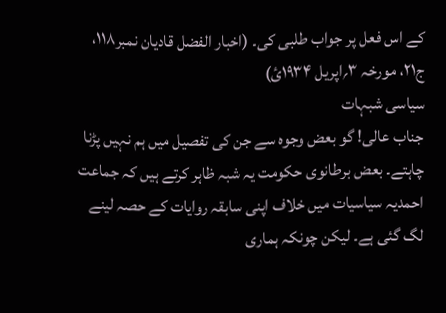کے اس فعل پر جواب طلبی کی۔ (اخبار الفضل قادیان نمبر۱۱۸، ج۲۱، مورخہ ۳؍اپریل ۱۹۳۴ئ)
سیاسی شبہات
جناب عالی! گو بعض وجوہ سے جن کی تفصیل میں ہم نہیں پڑنا چاہتے۔ بعض برطانوی حکومت یہ شبہ ظاہر کرتے ہیں کہ جماعت احمدیہ سیاسیات میں خلاف اپنی سابقہ روایات کے حصہ لینے لگ گئی ہے۔ لیکن چونکہ ہماری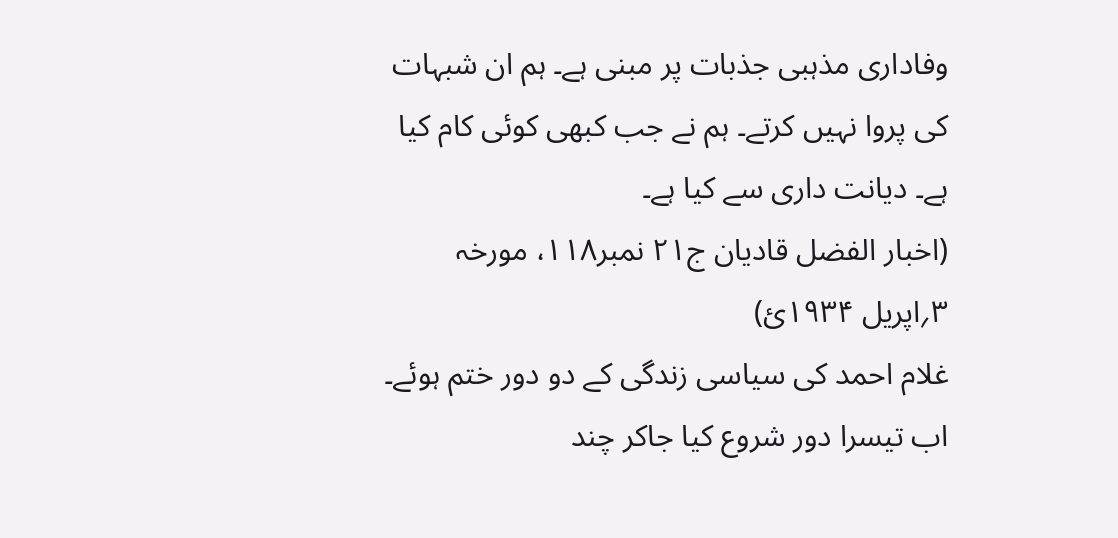وفاداری مذہبی جذبات پر مبنی ہے۔ ہم ان شبہات کی پروا نہیں کرتے۔ ہم نے جب کبھی کوئی کام کیا ہے۔ دیانت داری سے کیا ہے۔
(اخبار الفضل قادیان ج۲۱ نمبر۱۱۸، مورخہ ۳؍اپریل ۱۹۳۴ئ)
غلام احمد کی سیاسی زندگی کے دو دور ختم ہوئے۔ اب تیسرا دور شروع کیا جاکر چند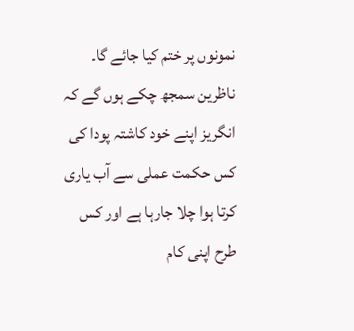نمونوں پر ختم کیا جائے گا۔ ناظرین سمجھ چکے ہوں گے کہ انگریز اپنے خود کاشتہ پودا کی کس حکمت عملی سے آب یاری کرتا ہوا چلا جارہا ہے اور کس طرح اپنی کام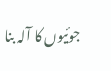جوئیوں کا آلہ بنا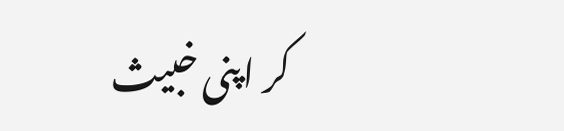کر اپنی خبیث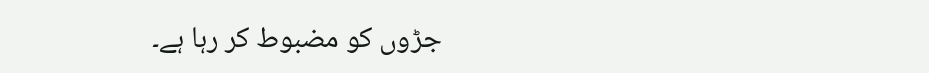جڑوں کو مضبوط کر رہا ہے۔